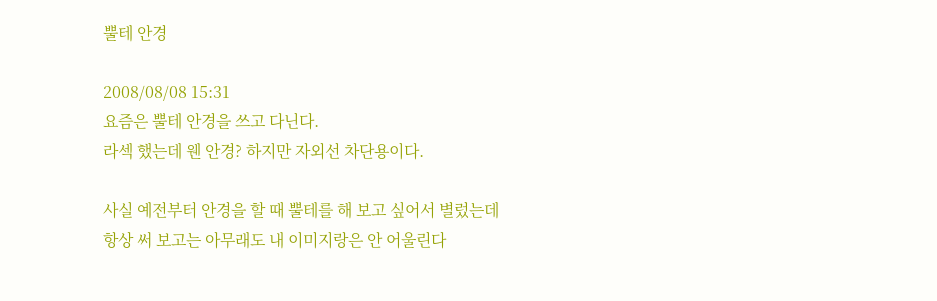뿔테 안경

2008/08/08 15:31
요즘은 뿔테 안경을 쓰고 다닌다.
라섹 했는데 웬 안경? 하지만 자외선 차단용이다.

사실 예전부터 안경을 할 때 뿔테를 해 보고 싶어서 별렀는데
항상 써 보고는 아무래도 내 이미지랑은 안 어울린다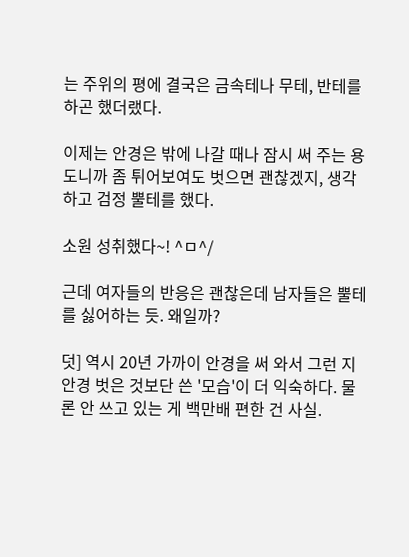는 주위의 평에 결국은 금속테나 무테, 반테를 하곤 했더랬다.

이제는 안경은 밖에 나갈 때나 잠시 써 주는 용도니까 좀 튀어보여도 벗으면 괜찮겠지, 생각하고 검정 뿔테를 했다.

소원 성취했다~! ^ㅁ^/

근데 여자들의 반응은 괜찮은데 남자들은 뿔테를 싫어하는 듯. 왜일까?

덧] 역시 20년 가까이 안경을 써 와서 그런 지 안경 벗은 것보단 쓴 '모습'이 더 익숙하다. 물론 안 쓰고 있는 게 백만배 편한 건 사실.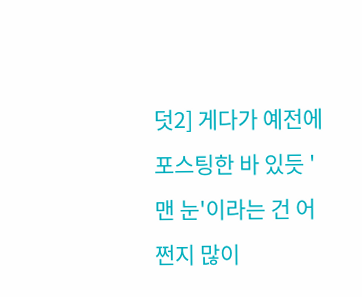덧2] 게다가 예전에 포스팅한 바 있듯 '맨 눈'이라는 건 어쩐지 많이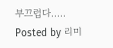부끄럽다.....
Posted by 리미